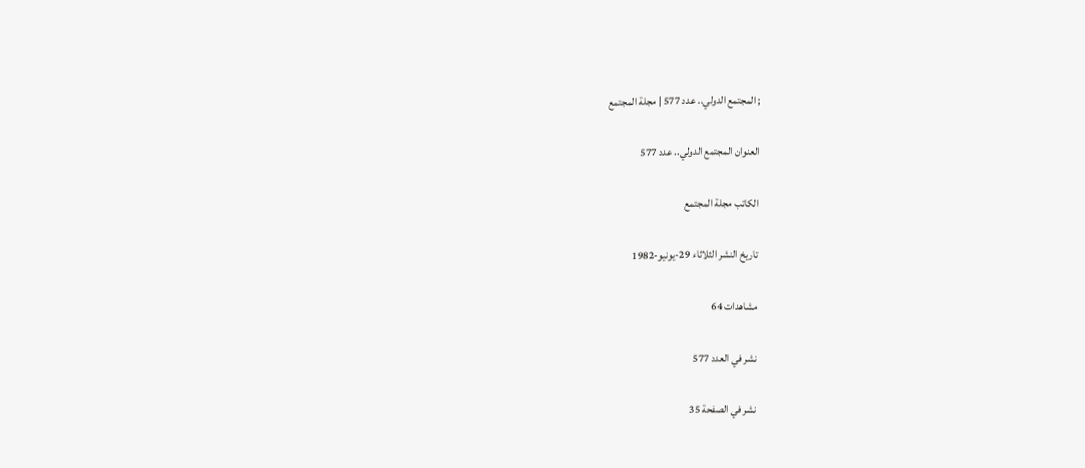; المجتمع الدولي.. عدد 577 | مجلة المجتمع

العنوان المجتمع الدولي.. عدد 577

الكاتب مجلة المجتمع

تاريخ النشر الثلاثاء 29-يونيو-1982

مشاهدات 64

نشر في العدد 577

نشر في الصفحة 35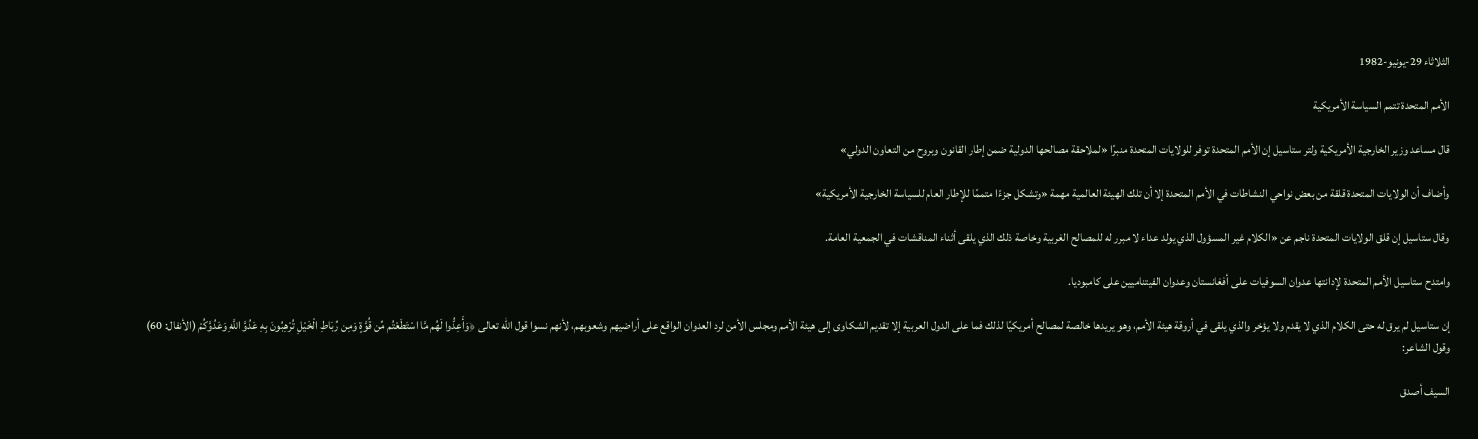الثلاثاء 29-يونيو-1982

الأمم المتحدة تتمم السياسة الأمريكية

قال مساعد وزير الخارجية الأمريكية ولتر ستاسيل إن الأمم المتحدة توفر للولايات المتحدة منبرًا «لملاحقة مصالحها الدولية ضمن إطار القانون وبروح من التعاون الدولي»

وأضاف أن الولايات المتحدة قلقة من بعض نواحي النشاطات في الأمم المتحدة إلا أن تلك الهيئة العالمية مهمة «وتشكل جزءًا متممًا للإطار العام للسياسة الخارجية الأمريكية»

وقال ستاسيل إن قلق الولايات المتحدة ناجم عن «الكلام غير المسؤول الذي يولد عداء لا مبرر له للمصالح الغربية وخاصة ذلك الذي يلقى أثناء المناقشات في الجمعية العامة.

وامتدح ستاسيل الأمم المتحدة لإدانتها عدوان السوفيات على أفغانستان وعدوان الفيتناميين على كامبوديا.

إن ستاسيل لم يرق له حتى الكلام الذي لا يقدم ولا يؤخر والذي يلقى في أروقة هيئة الأمم، وهو يريدها خالصة لمصالح أمريكيًا لذلك فما على الدول العربية إلا تقديم الشكاوى إلى هيئة الأمم ومجلس الأمن لرد العدوان الواقع على أراضيهم وشعوبهم، لأنهم نسوا قول الله تعالى ﴿وَأَعِدُّوا لَهُم مَّا اسْتَطَعْتُم مِّن قُوَّةٍ وَمِن رِّبَاطِ الْخَيْلِ تُرْهِبُونَ بِهِ عَدُوَّ اللَّهِ وَعَدُوَّكُمْ (الأنفال: 60) وقول الشاعر:

السيف أصدق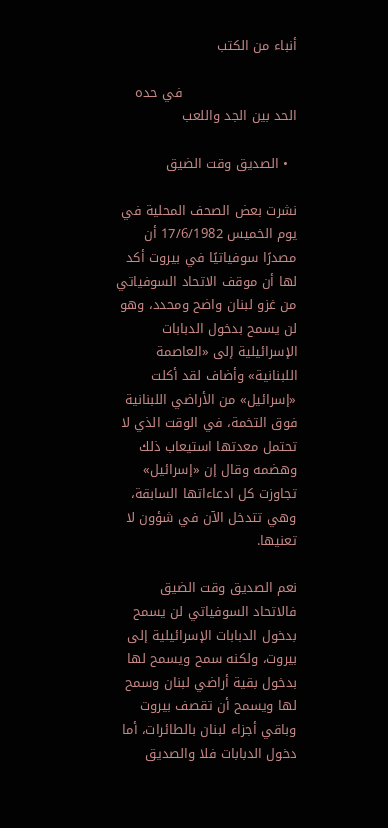أنباء من الكتب

                          في حده الحد بين الجد واللعب

  • الصديق وقت الضيق

نشرت بعض الصحف المحلية في يوم الخميس 17/6/1982 أن مصدرًا سوفياتيًا في بيروت أكد لها أن موقف الاتحاد السوفياتي من غزو لبنان واضح ومحدد، وهو لن يسمح بدخول الدبابات الإسرائيلية إلى «العاصمة اللبنانية» وأضاف لقد أكلت «إسرائيل» من الأراضي اللبنانية فوق التخمة، في الوقت الذي لا تحتمل معدتها استيعاب ذلك وهضمه وقال إن «إسرائيل» تجاوزت كل ادعاءاتها السابقة، وهي تتدخل الآن في شؤون لا تعنيها.

نعم الصديق وقت الضيق فالاتحاد السوفياتي لن يسمح بدخول الدبابات الإسرائيلية إلى بيروت، ولكنه سمح ويسمح لها بدخول بقية أراضي لبنان وسمح لها ويسمح أن تقصف بيروت وباقي أجزاء لبنان بالطائرات، أما دخول الدبابات فلا والصديق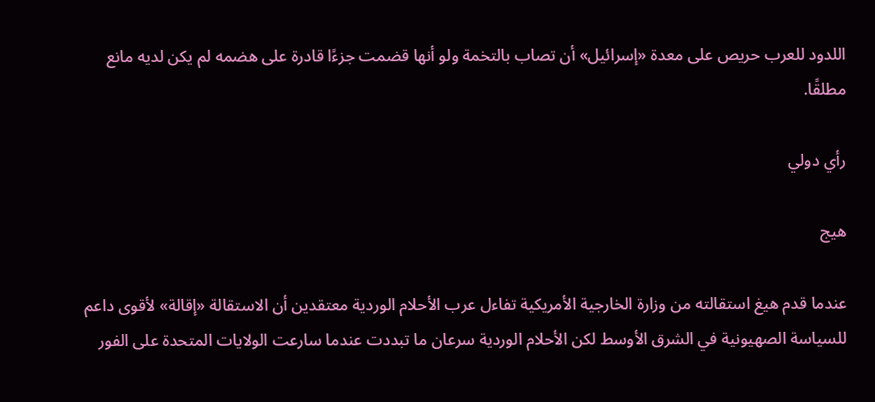اللدود للعرب حريص على معدة «إسرائيل» أن تصاب بالتخمة ولو أنها قضمت جزءًا قادرة على هضمه لم يكن لديه مانع مطلقًا.

رأي دولي

هيج

عندما قدم هيغ استقالته من وزارة الخارجية الأمريكية تفاءل عرب الأحلام الوردية معتقدين أن الاستقالة «إقالة» لأقوى داعم للسياسة الصهيونية في الشرق الأوسط لكن الأحلام الوردية سرعان ما تبددت عندما سارعت الولايات المتحدة على الفور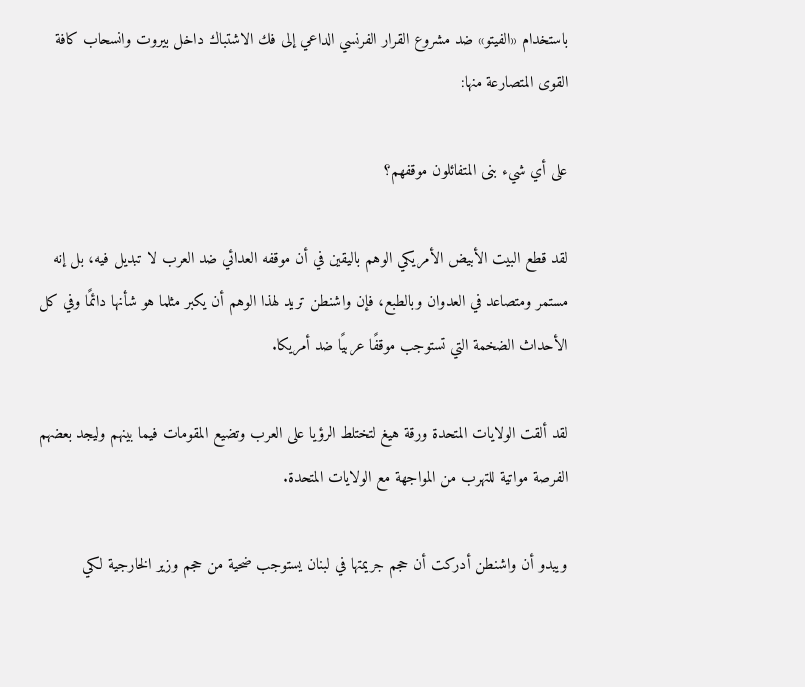باستخدام «الفيتو» ضد مشروع القرار الفرنسي الداعي إلى فك الاشتباك داخل بيروت وانسحاب كافة القوى المتصارعة منها:

على أي شيء بنى المتفائلون موقفهم؟

لقد قطع البيت الأبيض الأمريكي الوهم باليقين في أن موقفه العدائي ضد العرب لا تبديل فيه، بل إنه مستمر ومتصاعد في العدوان وبالطبع، فإن واشنطن تريد لهذا الوهم أن يكبر مثلما هو شأنها دائمًا وفي كل الأحداث الضخمة التي تستوجب موقفًا عربيًا ضد أمريكا.

لقد ألقت الولايات المتحدة ورقة هيغ لتختلط الرؤيا على العرب وتضيع المقومات فيما بينهم وليجد بعضهم الفرصة مواتية للتهرب من المواجهة مع الولايات المتحدة.

ويبدو أن واشنطن أدركت أن حجم جريمتها في لبنان يستوجب ضحية من حجم وزير الخارجية لكي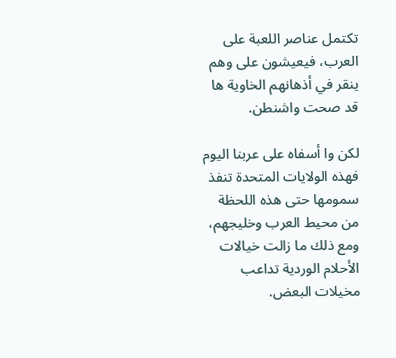تكتمل عناصر اللعبة على العرب، فيعيشون على وهم ينقر في أذهانهم الخاوية ها قد صحت واشنطن.

لكن وا أسفاه على عربنا اليوم فهذه الولايات المتحدة تنفذ سمومها حتى هذه اللحظة من محيط العرب وخليجهم، ومع ذلك ما زالت خيالات الأحلام الوردية تداعب مخيلات البعض.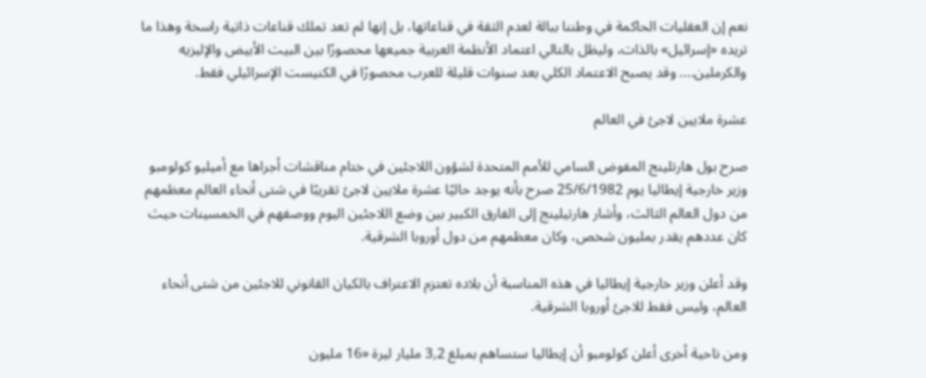نعم إن العقليات الحاكمة في وطننا ببالة لعدم الثقة في قناعاتها، بل إنها لم تعد تملك قناعات ذاتية راسخة وهذا ما تريده «إسرائيل» بالذات، وليظل بالتالي اعتماد الأنظمة العربية جميعها محصورًا بين البيت الأبيض والإليزيه والكرملين.... وقد يصبح الاعتماد الكلي بعد سنوات قليلة للعرب محصورًا في الكنيست الإسرائيلي فقط.

عشرة ملايين لاجئ في العالم

صرح بول هارتلينج المفوض السامي للأمم المتحدة لشؤون اللاجئين في ختام مناقشات أجراها مع أميليو كولومبو وزير خارجية إيطاليا يوم 25/6/1982 صرح بأنه يوجد حاليًا عشرة ملايين لاجئ تقريبًا في شتى أنحاء العالم معظمهم من دول العالم الثالث، وأشار هارتيلينج إلى الفارق الكبير بين وضع اللاجئين اليوم ووصفهم في الخمسينات حيث كان عددهم يقدر بمليون شخص، وكان معظمهم من دول أوروبا الشرقية.

وقد أعلن وزير خارجية إيطاليا في هذه المناسبة أن بلاده تعتزم الاعتراف بالكيان القانوني للاجئين من شتى أنحاء العالم، وليس فقط للاجئ أوروبا الشرقية.

ومن ناحية أخرى أعلن كولومبو أن إيطاليا ستساهم بمبلغ 3٫2 مليار ليرة «16 مليون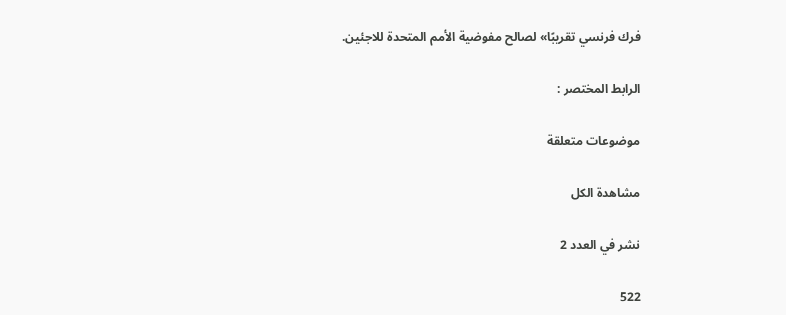فرك فرنسي تقريبًا» لصالح مفوضية الأمم المتحدة للاجئين.

الرابط المختصر :

موضوعات متعلقة

مشاهدة الكل

نشر في العدد 2

522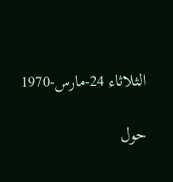الثلاثاء 24-مارس-1970

حول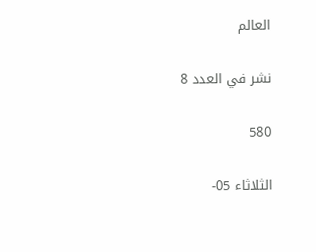العالم

نشر في العدد 8

580

الثلاثاء 05-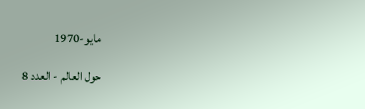مايو-1970

حول العالم - العدد 8